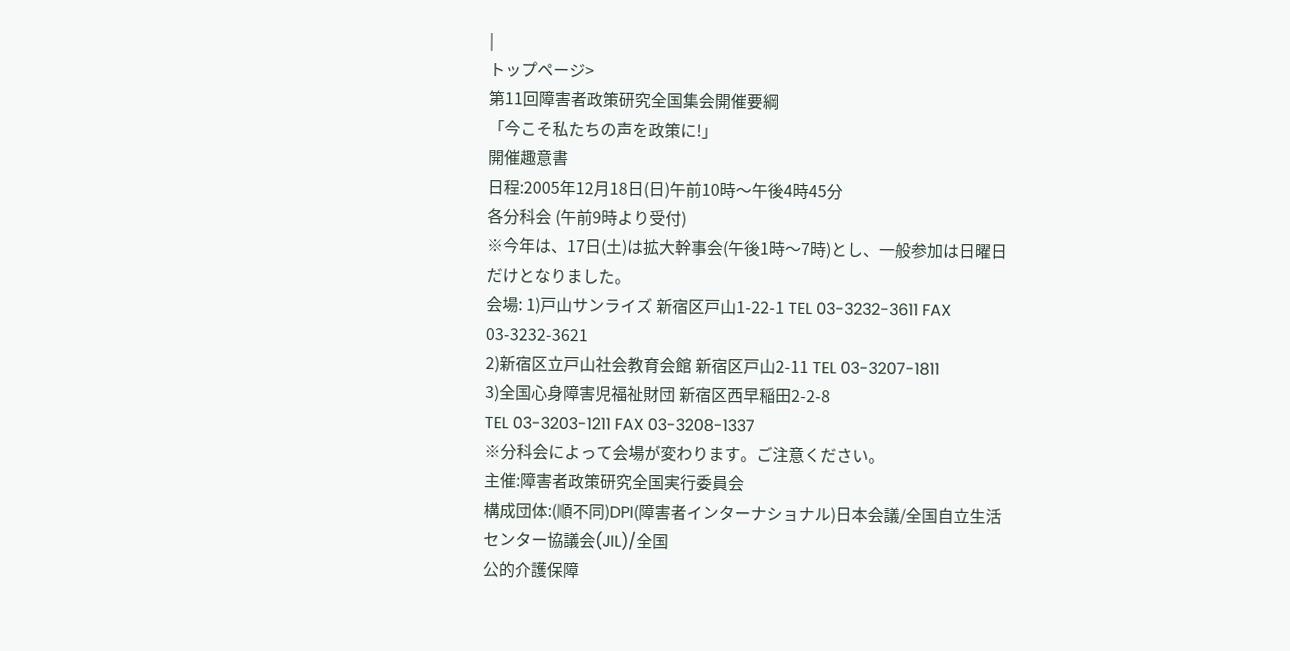|
トップページ>
第11回障害者政策研究全国集会開催要綱
「今こそ私たちの声を政策に!」
開催趣意書
日程:2005年12月18日(日)午前10時〜午後4時45分
各分科会 (午前9時より受付)
※今年は、17日(土)は拡大幹事会(午後1時〜7時)とし、一般参加は日曜日だけとなりました。
会場: 1)戸山サンライズ 新宿区戸山1-22-1 TEL 03-3232-3611 FAX 03-3232-3621
2)新宿区立戸山社会教育会館 新宿区戸山2-11 TEL 03-3207-1811
3)全国心身障害児福祉財団 新宿区西早稲田2-2-8
TEL 03-3203-1211 FAX 03-3208-1337
※分科会によって会場が変わります。ご注意ください。
主催:障害者政策研究全国実行委員会
構成団体:(順不同)DPI(障害者インターナショナル)日本会議/全国自立生活センター協議会(JIL)/全国
公的介護保障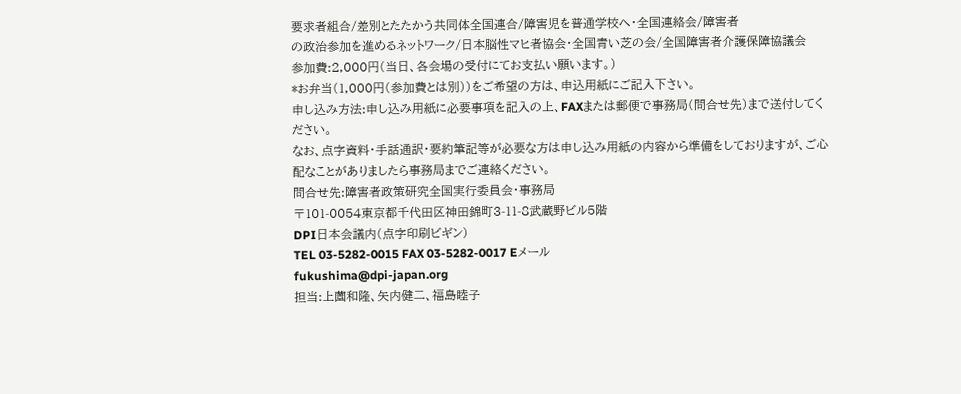要求者組合/差別とたたかう共同体全国連合/障害児を普通学校へ・全国連絡会/障害者
の政治参加を進めるネットワーク/日本脳性マヒ者協会・全国青い芝の会/全国障害者介護保障協議会
参加費:2,000円(当日、各会場の受付にてお支払い願います。)
*お弁当(1,000円(参加費とは別))をご希望の方は、申込用紙にご記入下さい。
申し込み方法:申し込み用紙に必要事項を記入の上、FAXまたは郵便で事務局(問合せ先)まで送付してください。
なお、点字資料・手話通訳・要約筆記等が必要な方は申し込み用紙の内容から準備をしておりますが、ご心配なことがありましたら事務局までご連絡ください。
問合せ先:障害者政策研究全国実行委員会・事務局
〒101-0054東京都千代田区神田錦町3-11-8武蔵野ビル5階
DPI日本会議内(点字印刷ビギン)
TEL 03-5282-0015 FAX 03-5282-0017 Eメール
fukushima@dpi-japan.org
担当:上薗和隆、矢内健二、福島睦子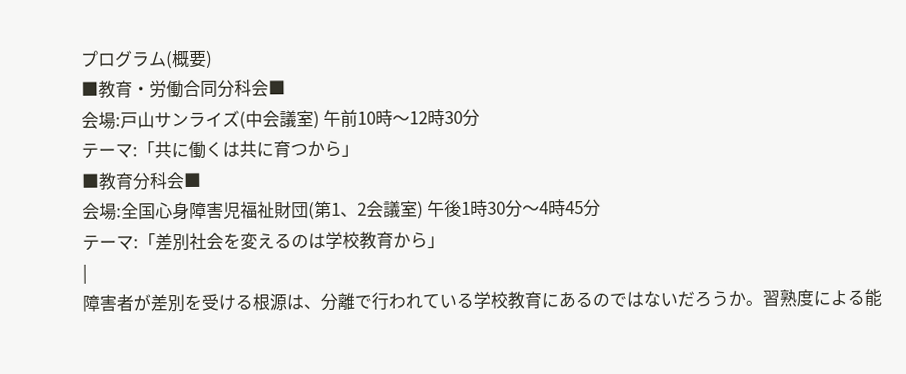プログラム(概要)
■教育・労働合同分科会■
会場:戸山サンライズ(中会議室) 午前10時〜12時30分
テーマ:「共に働くは共に育つから」
■教育分科会■
会場:全国心身障害児福祉財団(第1、2会議室) 午後1時30分〜4時45分
テーマ:「差別社会を変えるのは学校教育から」
|
障害者が差別を受ける根源は、分離で行われている学校教育にあるのではないだろうか。習熟度による能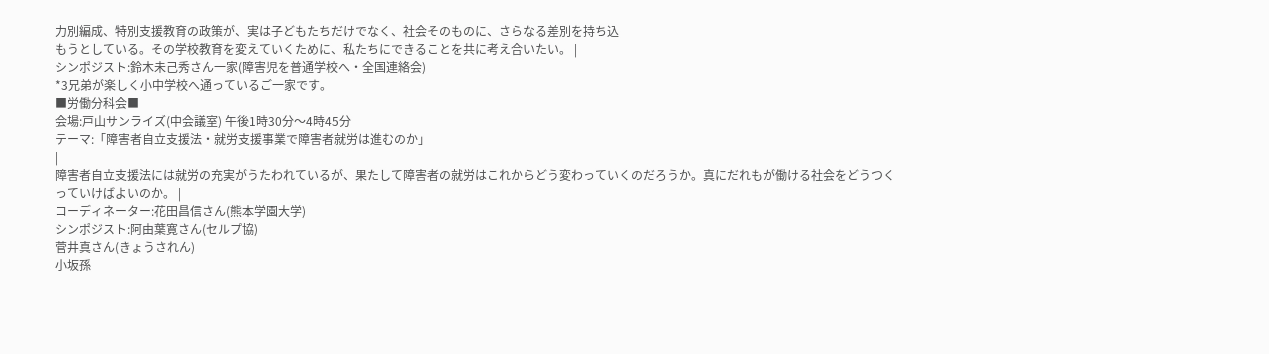力別編成、特別支援教育の政策が、実は子どもたちだけでなく、社会そのものに、さらなる差別を持ち込
もうとしている。その学校教育を変えていくために、私たちにできることを共に考え合いたい。 |
シンポジスト:鈴木未己秀さん一家(障害児を普通学校へ・全国連絡会)
*3兄弟が楽しく小中学校へ通っているご一家です。
■労働分科会■
会場:戸山サンライズ(中会議室) 午後1時30分〜4時45分
テーマ:「障害者自立支援法・就労支援事業で障害者就労は進むのか」
|
障害者自立支援法には就労の充実がうたわれているが、果たして障害者の就労はこれからどう変わっていくのだろうか。真にだれもが働ける社会をどうつくっていけばよいのか。 |
コーディネーター:花田昌信さん(熊本学園大学)
シンポジスト:阿由葉寛さん(セルプ協)
菅井真さん(きょうされん)
小坂孫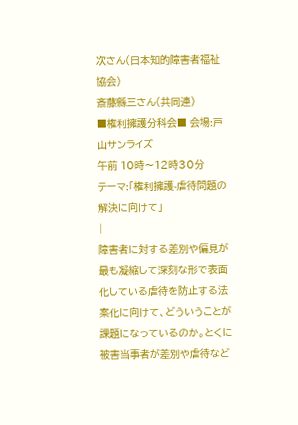次さん(日本知的障害者福祉協会)
斎藤縣三さん(共同連)
■権利擁護分科会■ 会場:戸山サンライズ
午前 10時〜12時30分
テーマ:「権利擁護-虐待問題の解決に向けて」
|
障害者に対する差別や偏見が最も凝縮して深刻な形で表面化している虐待を防止する法案化に向けて、どういうことが課題になっているのか。とくに被害当事者が差別や虐待など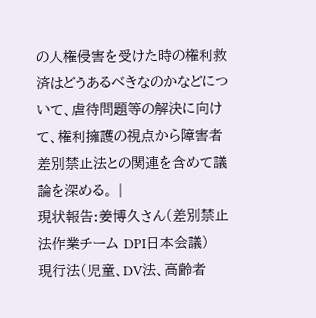の人権侵害を受けた時の権利救済はどうあるべきなのかなどについて、虐待問題等の解決に向けて、権利擁護の視点から障害者差別禁止法との関連を含めて議論を深める。 |
現状報告:姜博久さん(差別禁止法作業チーム DPI日本会議)
現行法(児童、DV法、高齢者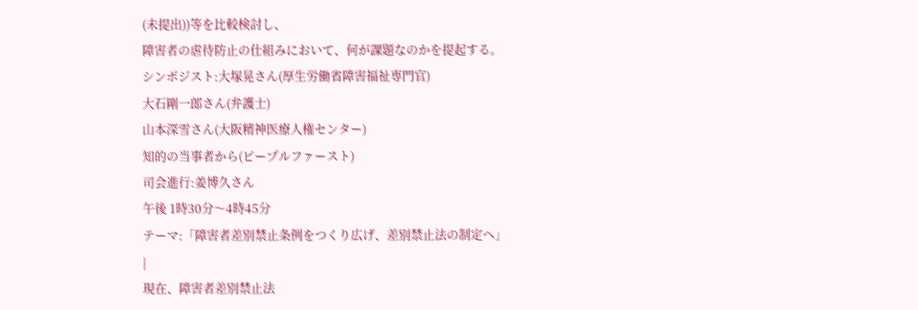(未提出))等を比較検討し、
障害者の虐待防止の仕組みにおいて、何が課題なのかを提起する。
シンポジスト:大塚晃さん(厚生労働省障害福祉専門官)
大石剛一郎さん(弁護士)
山本深雪さん(大阪精神医療人権センター)
知的の当事者から(ピープルファースト)
司会進行:姜博久さん
午後 1時30分〜4時45分
テーマ:「障害者差別禁止条例をつくり広げ、差別禁止法の制定へ」
|
現在、障害者差別禁止法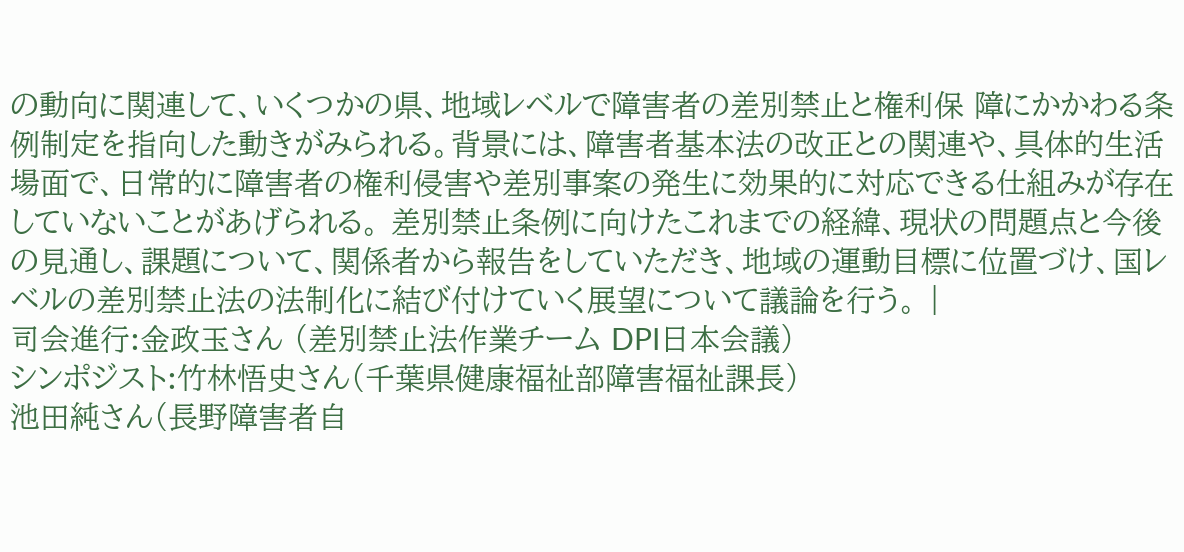の動向に関連して、いくつかの県、地域レベルで障害者の差別禁止と権利保 障にかかわる条例制定を指向した動きがみられる。背景には、障害者基本法の改正との関連や、具体的生活場面で、日常的に障害者の権利侵害や差別事案の発生に効果的に対応できる仕組みが存在していないことがあげられる。 差別禁止条例に向けたこれまでの経緯、現状の問題点と今後の見通し、課題について、関係者から報告をしていただき、地域の運動目標に位置づけ、国レベルの差別禁止法の法制化に結び付けていく展望について議論を行う。 |
司会進行:金政玉さん (差別禁止法作業チーム DPI日本会議)
シンポジスト:竹林悟史さん(千葉県健康福祉部障害福祉課長)
池田純さん(長野障害者自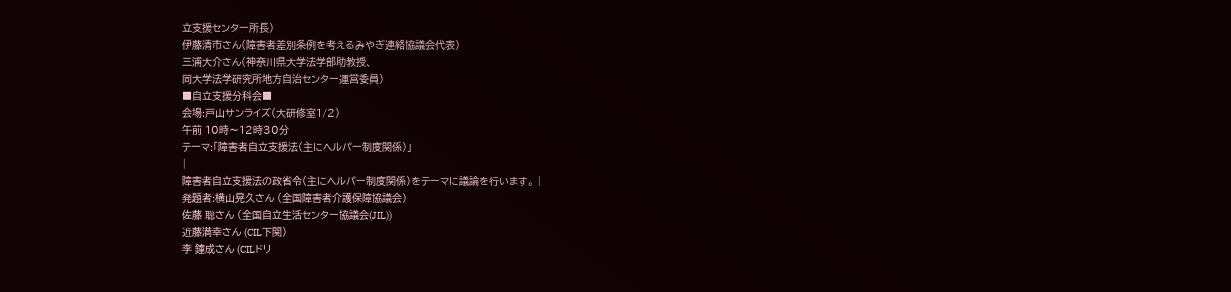立支援センター所長)
伊藤清市さん(障害者差別条例を考えるみやぎ連絡協議会代表)
三浦大介さん(神奈川県大学法学部助教授、
同大学法学研究所地方自治センター運営委員)
■自立支援分科会■
会場:戸山サンライズ(大研修室1/2)
午前 10時〜12時30分
テーマ:「障害者自立支援法(主にヘルパー制度関係)」
|
障害者自立支援法の政省令(主にヘルパー制度関係)をテーマに議論を行います。 |
発題者:横山晃久さん (全国障害者介護保障協議会)
佐藤 聡さん (全国自立生活センター協議会(JIL))
近藤満幸さん (CIL下関)
李 鐘成さん (CILドリ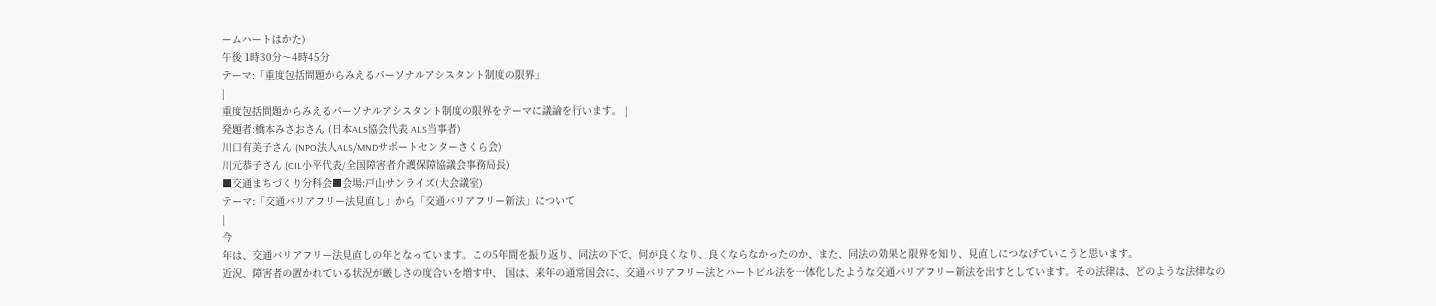ームハートはかた)
午後 1時30分〜4時45分
テーマ:「重度包括問題からみえるパーソナルアシスタント制度の限界」
|
重度包括問題からみえるパーソナルアシスタント制度の限界をテーマに議論を行います。 |
発題者:橋本みさおさん (日本ALS協会代表 ALS当事者)
川口有美子さん (NPO法人ALS/MNDサポートセンターさくら会)
川元恭子さん (CIL小平代表/全国障害者介護保障協議会事務局長)
■交通まちづくり分科会■会場:戸山サンライズ(大会議室)
テーマ:「交通バリアフリー法見直し」から「交通バリアフリー新法」について
|
今
年は、交通バリアフリー法見直しの年となっています。この5年間を振り返り、同法の下で、何が良くなり、良くならなかったのか、また、同法の効果と限界を知り、見直しにつなげていこうと思います。
近況、障害者の置かれている状況が厳しさの度合いを増す中、 国は、来年の通常国会に、交通バリアフリー法とハートビル法を一体化したような交通バリアフリー新法を出すとしています。その法律は、どのような法律なの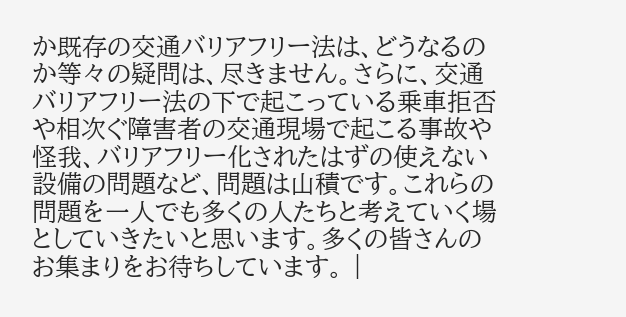か既存の交通バリアフリー法は、どうなるのか等々の疑問は、尽きません。さらに、交通バリアフリー法の下で起こっている乗車拒否や相次ぐ障害者の交通現場で起こる事故や怪我、バリアフリー化されたはずの使えない設備の問題など、問題は山積です。これらの問題を一人でも多くの人たちと考えていく場としていきたいと思います。多くの皆さんのお集まりをお待ちしています。 |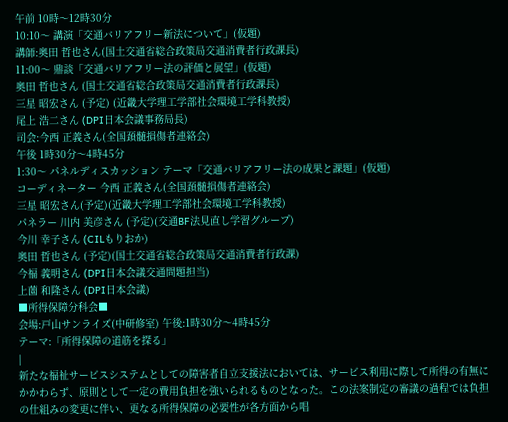午前 10時〜12時30分
10:10〜 講演「交通バリアフリー新法について」(仮題)
講師:奥田 哲也さん(国土交通省総合政策局交通消費者行政課長)
11:00〜 鼎談「交通バリアフリー法の評価と展望」(仮題)
奥田 哲也さん (国土交通省総合政策局交通消費者行政課長)
三星 昭宏さん (予定) (近畿大学理工学部社会環境工学科教授)
尾上 浩二さん (DPI日本会議事務局長)
司会:今西 正義さん(全国頚髄損傷者連絡会)
午後 1時30分〜4時45分
1:30〜 パネルディスカッション テーマ「交通バリアフリー法の成果と課題」(仮題)
コーディネーター 今西 正義さん(全国頚髄損傷者連絡会)
三星 昭宏さん(予定)(近畿大学理工学部社会環境工学科教授)
パネラー 川内 美彦さん (予定)(交通BF法見直し学習グループ)
今川 幸子さん (CILもりおか)
奥田 哲也さん (予定)(国土交通省総合政策局交通消費者行政課)
今福 義明さん (DPI日本会議交通問題担当)
上薗 和隆さん (DPI日本会議)
■所得保障分科会■
会場:戸山サンライズ(中研修室) 午後:1時30分〜4時45分
テーマ:「所得保障の道筋を探る」
|
新たな福祉サービスシステムとしての障害者自立支援法においては、サービス利用に際して所得の有無にかかわらず、原則として一定の費用負担を強いられるものとなった。この法案制定の審議の過程では負担の仕組みの変更に伴い、更なる所得保障の必要性が各方面から唱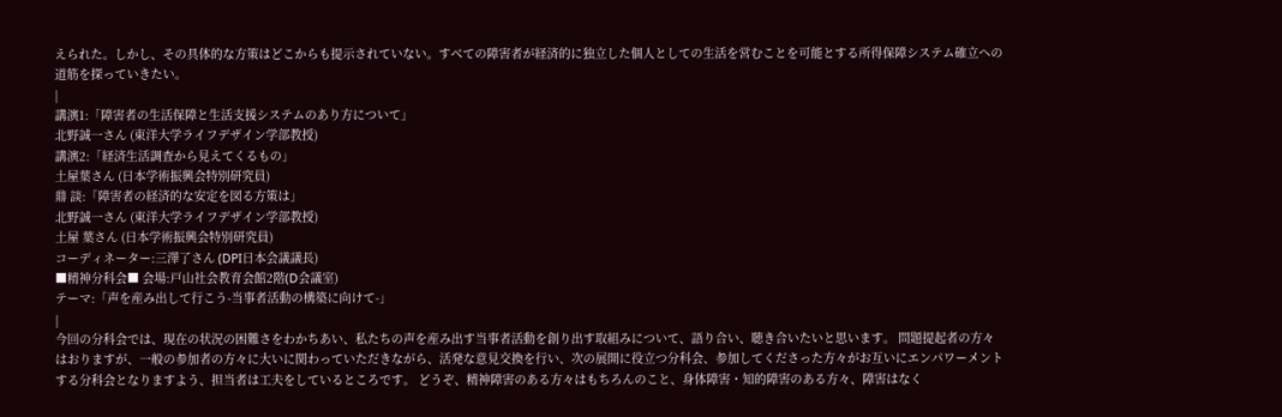えられた。しかし、その具体的な方策はどこからも提示されていない。すべての障害者が経済的に独立した個人としての生活を営むことを可能とする所得保障システム確立への道筋を探っていきたい。
|
講演1:「障害者の生活保障と生活支援システムのあり方について」
北野誠一さん (東洋大学ライフデザイン学部教授)
講演2:「経済生活調査から見えてくるもの」
土屋葉さん (日本学術振興会特別研究員)
鼎 談:「障害者の経済的な安定を図る方策は」
北野誠一さん (東洋大学ライフデザイン学部教授)
土屋 葉さん (日本学術振興会特別研究員)
コーディネーター:三澤了さん (DPI日本会議議長)
■精神分科会■ 会場:戸山社会教育会館2階(D会議室)
テーマ:「声を産み出して行こう-当事者活動の構築に向けて-」
|
今回の分科会では、現在の状況の困難さをわかちあい、私たちの声を産み出す当事者活動を創り出す取組みについて、語り合い、聴き合いたいと思います。 問題提起者の方々はおりますが、一般の参加者の方々に大いに関わっていただきながら、活発な意見交換を行い、次の展開に役立つ分科会、参加してくださった方々がお互いにエンパワーメントする分科会となりますよう、担当者は工夫をしているところです。 どうぞ、精神障害のある方々はもちろんのこと、身体障害・知的障害のある方々、障害はなく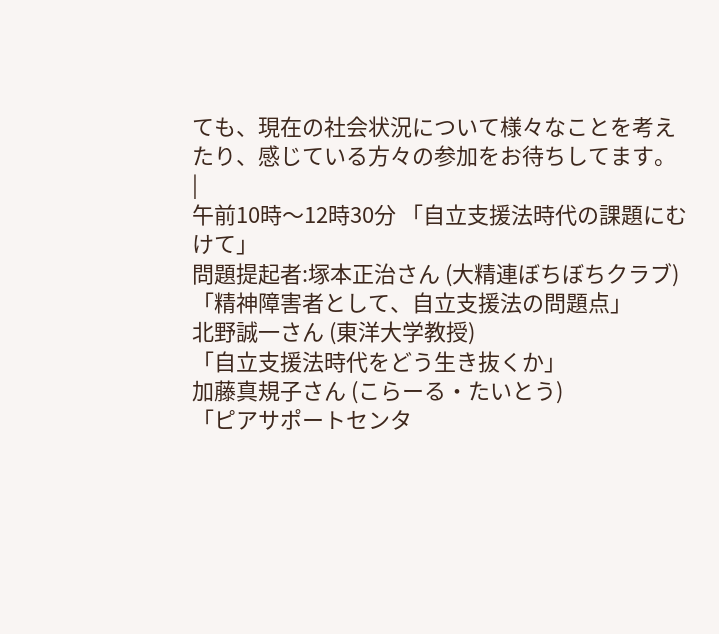ても、現在の社会状況について様々なことを考えたり、感じている方々の参加をお待ちしてます。
|
午前10時〜12時30分 「自立支援法時代の課題にむけて」
問題提起者:塚本正治さん (大精連ぼちぼちクラブ)
「精神障害者として、自立支援法の問題点」
北野誠一さん (東洋大学教授)
「自立支援法時代をどう生き抜くか」
加藤真規子さん (こらーる・たいとう)
「ピアサポートセンタ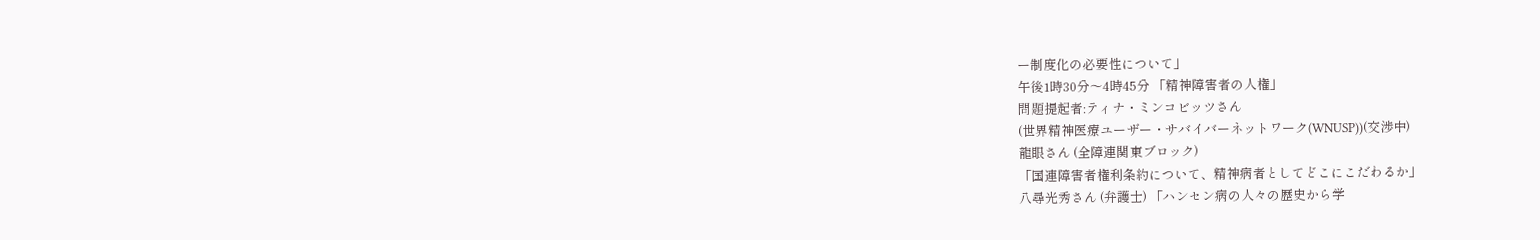ー制度化の必要性について」
午後1時30分〜4時45分 「精神障害者の人権」
問題提起者:ティナ・ミンコビッツさん
(世界精神医療ユーザー・サバイバーネットワーク(WNUSP))(交渉中)
龍眼さん (全障連関東ブロック)
「国連障害者権利条約について、精神病者としてどこにこだわるか」
八尋光秀さん (弁護士) 「ハンセン病の人々の歴史から学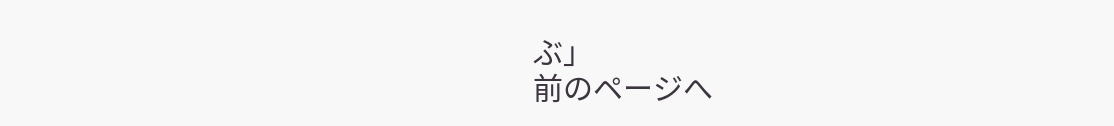ぶ」
前のページへ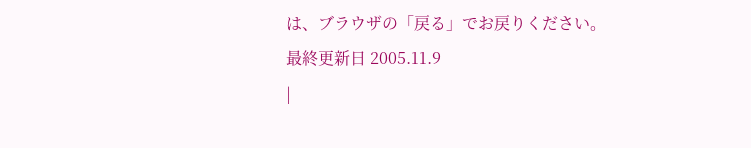は、ブラウザの「戻る」でお戻りください。
最終更新日 2005.11.9
|